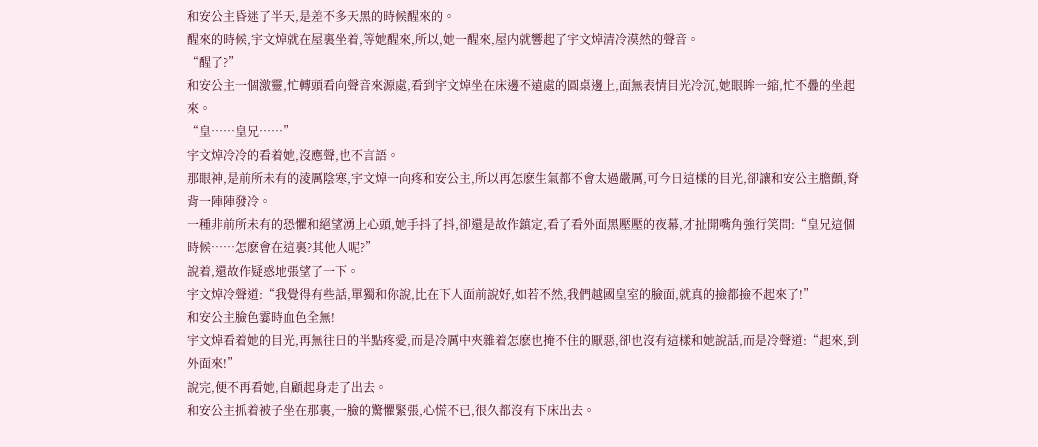和安公主昏迷了半天,是差不多天黑的時候醒來的。
醒來的時候,宇文焯就在屋裏坐着,等她醒來,所以,她一醒來,屋内就響起了宇文焯清冷漠然的聲音。
“醒了?”
和安公主一個激靈,忙轉頭看向聲音來源處,看到宇文焯坐在床邊不遠處的圓桌邊上,面無表情目光冷沉,她眼眸一縮,忙不疊的坐起來。
“皇……皇兄……”
宇文焯冷冷的看着她,沒應聲,也不言語。
那眼神,是前所未有的淩厲陰寒,宇文焯一向疼和安公主,所以再怎麽生氣都不會太過嚴厲,可今日這樣的目光,卻讓和安公主膽顫,脊背一陣陣發冷。
一種非前所未有的恐懼和絕望湧上心頭,她手抖了抖,卻還是故作鎮定,看了看外面黑壓壓的夜幕,才扯開嘴角強行笑問:“皇兄這個時候……怎麽會在這裏?其他人呢?”
說着,還故作疑惑地張望了一下。
宇文焯冷聲道:“我覺得有些話,單獨和你說,比在下人面前說好,如若不然,我們越國皇室的臉面,就真的撿都撿不起來了!”
和安公主臉色霎時血色全無!
宇文焯看着她的目光,再無往日的半點疼愛,而是冷厲中夾雜着怎麽也掩不住的厭惡,卻也沒有這樣和她說話,而是冷聲道:“起來,到外面來!”
說完,便不再看她,自顧起身走了出去。
和安公主抓着被子坐在那裏,一臉的驚懼緊張,心慌不已,很久都沒有下床出去。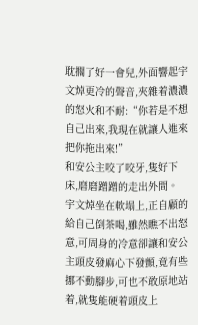耽擱了好一會兒,外面響起宇文焯更冷的聲音,夾雜着濃濃的怒火和不耐:“你若是不想自己出來,我現在就讓人進來把你拖出來!”
和安公主咬了咬牙,隻好下床,磨磨蹭蹭的走出外間。
宇文焯坐在軟塌上,正自顧的給自己倒茶喝,雖然瞧不出怒意,可周身的冷意卻讓和安公主頭皮發麻心下發顫,竟有些挪不動腳步,可也不敢原地站着,就隻能硬着頭皮上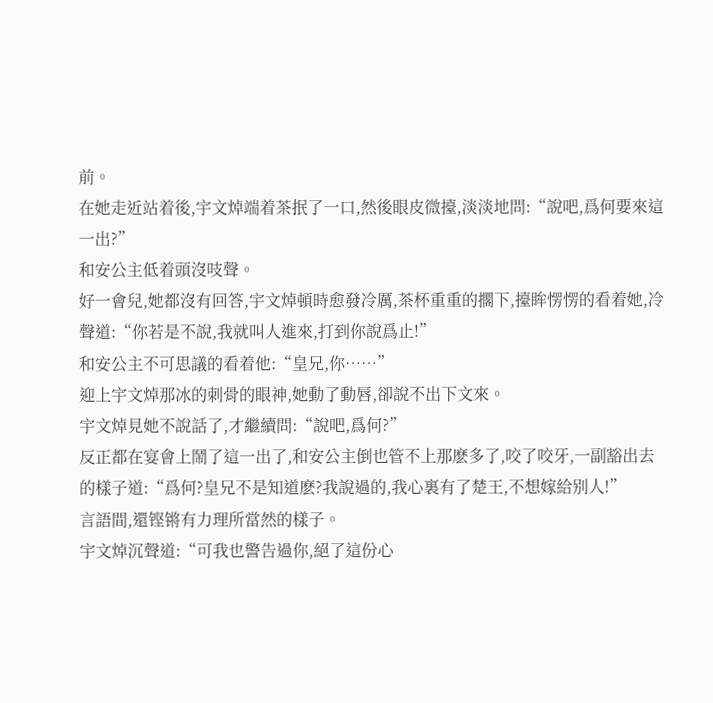前。
在她走近站着後,宇文焯端着茶抿了一口,然後眼皮微擡,淡淡地問:“說吧,爲何要來這一出?”
和安公主低着頭沒吱聲。
好一會兒,她都沒有回答,宇文焯頓時愈發冷厲,茶杯重重的擱下,擡眸愣愣的看着她,冷聲道:“你若是不說,我就叫人進來,打到你說爲止!”
和安公主不可思議的看着他:“皇兄,你……”
迎上宇文焯那冰的刺骨的眼神,她動了動唇,卻說不出下文來。
宇文焯見她不說話了,才繼續問:“說吧,爲何?”
反正都在宴會上鬧了這一出了,和安公主倒也管不上那麽多了,咬了咬牙,一副豁出去的樣子道:“爲何?皇兄不是知道麽?我說過的,我心裏有了楚王,不想嫁給别人!”
言語間,還铿锵有力理所當然的樣子。
宇文焯沉聲道:“可我也警告過你,絕了這份心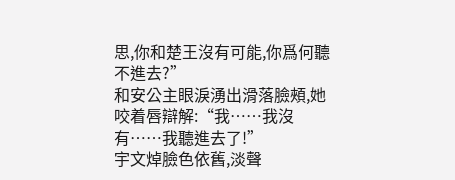思,你和楚王沒有可能,你爲何聽不進去?”
和安公主眼淚湧出滑落臉頰,她咬着唇辯解:“我……我沒有……我聽進去了!”
宇文焯臉色依舊,淡聲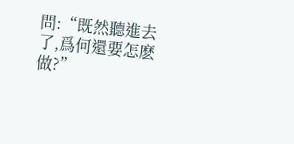問:“既然聽進去了,爲何還要怎麽做?”